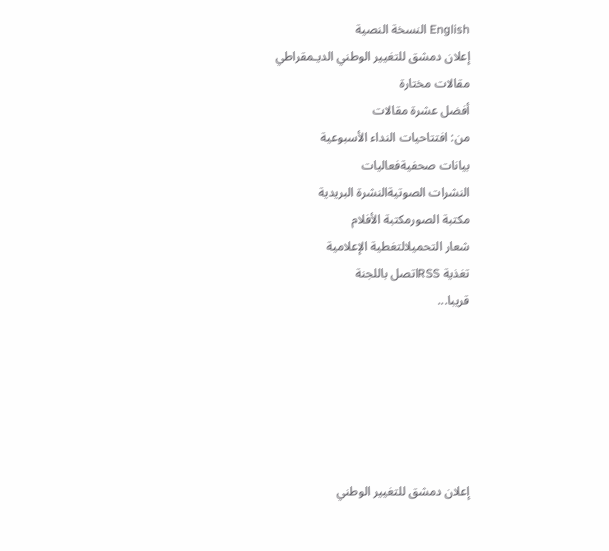English النسخة النصية
إعلان دمشق للتغيير الوطني الديـمقراطي
مقالات مختارة
أفضل عشرة مقالات
من: افتتاحيات النداء الأسبوعية
بيانات صحفيةفعاليات
النشرات الصوتيةالنشرة البريدية
مكتبة الصورمكتبة الأفلام
شعار التحميلالتغطية الإعلامية
تغذية RSSاتصل باللجنة
قريبا...






إعلان دمشق للتغيير الوطني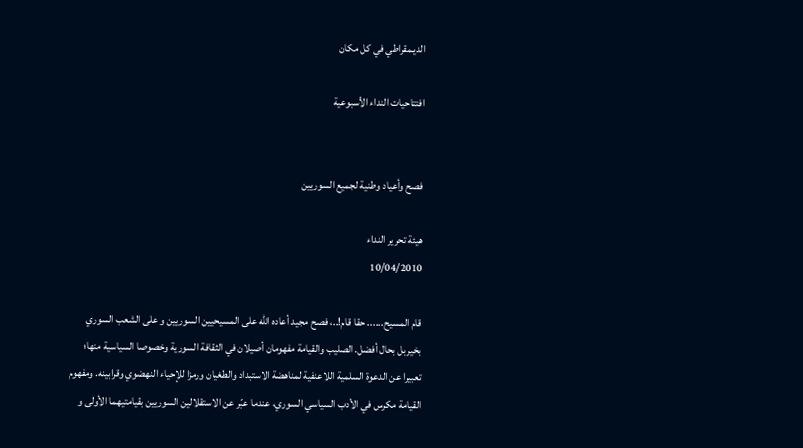الديـمقراطي في كل مكان

افتتاحيات النداء الأسبوعية


فصح وأعياد وطنية لجميع السوريين

هيئة تحرير النداء
10/04/2010

قام المسيح...... حقا قام!..، فصح مجيد أعاده الله على المسيحيين السوريين و على الشعب السوري بخيربل بحال أفضل. الصليب والقيامة مفهومان أصيلان في الثقافة السورية وخصوصا السياسية منها؛ تعبيرا عن الدعوة السلمية اللاعنفية لمناهضة الاستبداد والطغيان ورمزا للإحياء النهضوي وقرابينه. ومفهوم القيامة مكرس في الأدب السياسي السوري، عندما عبّر عن الاستقلالين السوريين بقيامتيهما الأولى و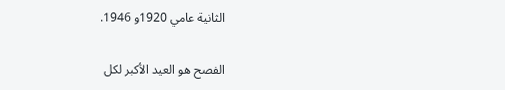الثانية عامي 1920و 1946.

الفصح هو العيد الأكبر لكل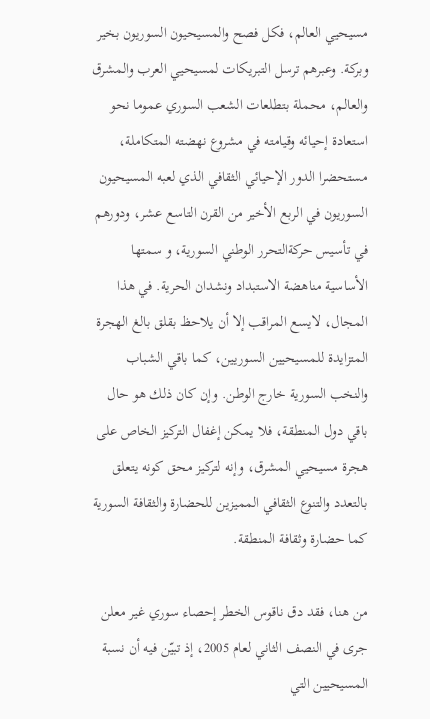مسيحيي العالم، فكل فصح والمسيحيون السوريون بخير وبركة. وعبرهم ترسل التبريكات لمسيحيي العرب والمشرق والعالم، محملة بتطلعات الشعب السوري عموما نحو استعادة إحيائه وقيامته في مشروع نهضته المتكاملة، مستحضرا الدور الإحيائي الثقافي الذي لعبه المسيحيون السوريون في الربع الأخير من القرن التاسع عشر، ودورهم في تأسيس حركةالتحرر الوطني السورية، و سمتها الأساسية مناهضة الاستبداد ونشدان الحرية. في هذا المجال، لايسع المراقب إلا أن يلاحظ بقلق بالغ الهجرة المتزايدة للمسيحيين السوريين، كما باقي الشباب والنخب السورية خارج الوطن. وإن كان ذلك هو حال باقي دول المنطقة، فلا يمكن إغفال التركيز الخاص على هجرة مسيحيي المشرق، وإنه لتركيز محق كونه يتعلق بالتعدد والتنوع الثقافي المميزين للحضارة والثقافة السورية كما حضارة وثقافة المنطقة.

من هنا، فقد دق ناقوس الخطر إحصاء سوري غير معلن جرى في النصف الثاني لعام 2005، إذ تبيّن فيه أن نسبة المسيحيين التي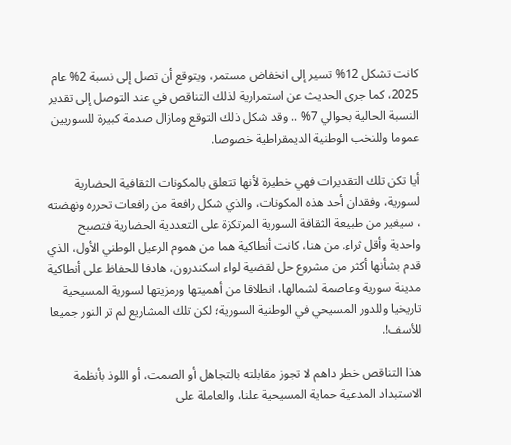كانت تشكل 12% تسير إلى انخفاض مستمر، ويتوقع أن تصل إلى نسبة 2% عام 2025، كما جرى الحديث عن استمرارية لذلك التناقص في عند التوصل إلى تقدير النسبة الحالية بحوالي 7% .. وقد شكل ذلك التوقع ومازال صدمة كبيرة للسوريين عموما وللنخب الوطنية الديمقراطية خصوصا.

أيا تكن تلك التقديرات فهي خطيرة لأنها تتعلق بالمكونات الثقافية الحضارية لسورية، وفقدان أحد هذه المكونات، والذي شكل رافعة من رافعات تحرره ونهضته ، سيغير من طبيعة الثقافة السورية المرتكزة على التعددية الحضارية فتصبح واحدية وأقل ثراء. من هنا، كانت أنطاكية هما من هموم الرعيل الوطني الأول، الذي قدم بشأنها أكثر من مشروع حل لقضية لواء اسكندرون، هادفا للحفاظ على أنطاكية مدينة سورية وعاصمة لشمالها، انطلاقا من أهميتها ورمزيتها لسورية المسيحية تاريخيا وللدور المسيحي في الوطنية السورية؛ لكن تلك المشاريع لم تر النور جميعا للأسف!.

هذا التناقص خطر داهم لا تجوز مقابلته بالتجاهل أو الصمت، أو اللوذ بأنظمة الاستبداد المدعية حماية المسيحية علنا، والعاملة على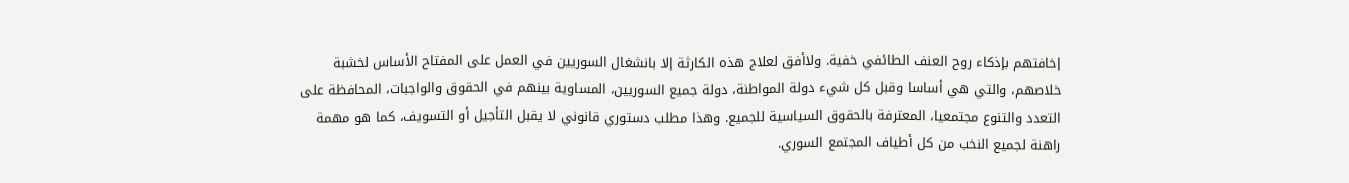إخافتهم بإذكاء روح العنف الطائفي خفية. ولاأفق لعلاج هذه الكارثة إلا بانشغال السوريين في العمل على المفتاح الأساس لخشبة خلاصهم، والتي هي أساسا وقبل كل شيء دولة المواطنة، دولة جميع السوريين، المساوية بينهم في الحقوق والواجبات، المحافظة على التعدد والتنوع مجتمعيا، المعترفة بالحقوق السياسية للجميع. وهذا مطلب دستوري قانوني لا يقبل التأجيل أو التسويف، كما هو مهمة راهنة لجميع النخب من كل أطياف المجتمع السوري.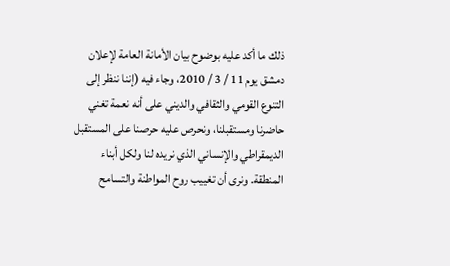ذلك ما أكد عليه بوضوح بيان الأمانة العامة لإعلان دمشق يوم 11 / 3 / 2010، وجاء فيه (إننا ننظر إلى التنوع القومي والثقافي والديني على أنه نعمة تغني حاضرنا ومستقبلنا، ونحرص عليه حرصنا على المستقبل الديمقراطي والإنساني الذي نريده لنا ولكل أبناء المنطقة. ونرى أن تغييب روح المواطنة والتسامح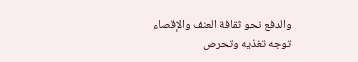والدفع نحو ثقافة العنف والإقصاء توجه تغذيه وتحرص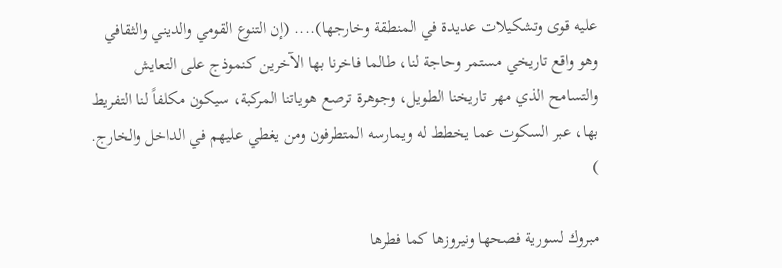عليه قوى وتشكيلات عديدة في المنطقة وخارجها).... (إن التنوع القومي والديني والثقافي وهو واقع تاريخي مستمر وحاجة لنا، طالما فاخرنا بها الآخرين كنموذج على التعايش والتسامح الذي مهر تاريخنا الطويل، وجوهرة ترصع هوياتنا المركبة، سيكون مكلفاً لنا التفريط بها، عبر السكوت عما يخطط له ويمارسه المتطرفون ومن يغطي عليهم في الداخل والخارج. )

مبروك لسورية فصحها ونيروزها كما فطرها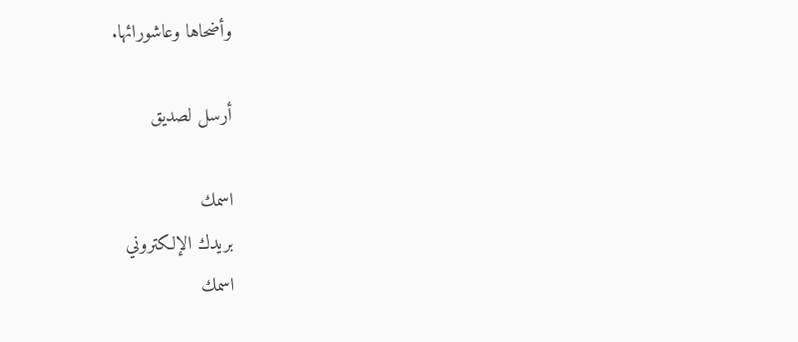وأضحاها وعاشورائها.

أرسل لصديق

اسمك
بريدك الإلكتروني
اسمك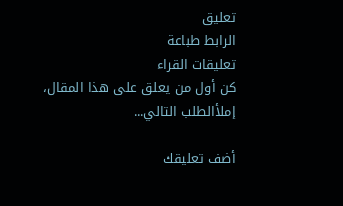تعليق
الرابط طباعة
تعليقات القراء
كن أول من يعلق على هذا المقال، إملأالطلب التالي...

أضف تعليقك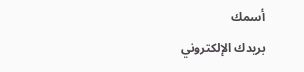أسمك
بريدك الإلكتروني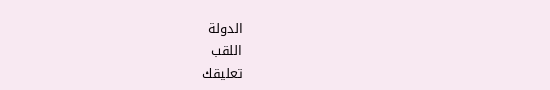الدولة
اللقب
تعليقك